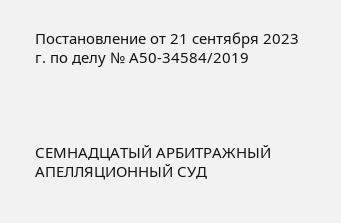Постановление от 21 сентября 2023 г. по делу № А50-34584/2019




СЕМНАДЦАТЫЙ АРБИТРАЖНЫЙ АПЕЛЛЯЦИОННЫЙ СУД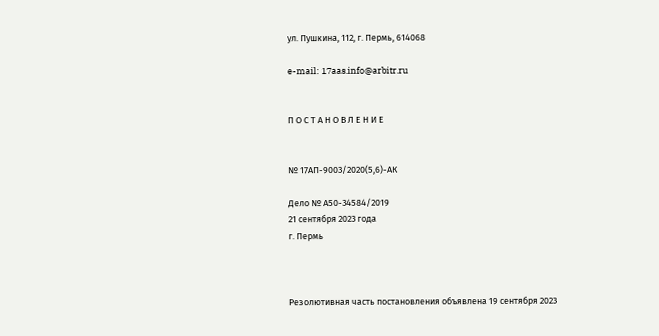ул. Пушкина, 112, г. Пермь, 614068

e-mail: 17aas.info@arbitr.ru


П О С Т А Н О В Л Е Н И Е


№ 17АП-9003/2020(5,6)-АК

Дело № А50-34584/2019
21 сентября 2023 года
г. Пермь



Резолютивная часть постановления объявлена 19 сентября 2023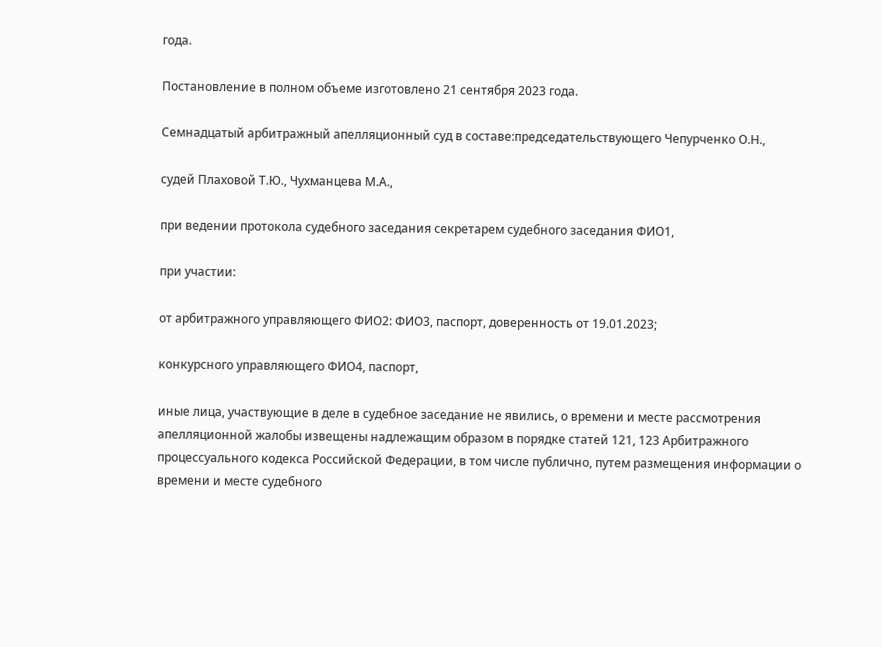года.

Постановление в полном объеме изготовлено 21 сентября 2023 года.

Семнадцатый арбитражный апелляционный суд в составе:председательствующего Чепурченко О.Н.,

судей Плаховой Т.Ю., Чухманцева М.А.,

при ведении протокола судебного заседания секретарем судебного заседания ФИО1,

при участии:

от арбитражного управляющего ФИО2: ФИО3, паспорт, доверенность от 19.01.2023;

конкурсного управляющего ФИО4, паспорт,

иные лица, участвующие в деле в судебное заседание не явились, о времени и месте рассмотрения апелляционной жалобы извещены надлежащим образом в порядке статей 121, 123 Арбитражного процессуального кодекса Российской Федерации, в том числе публично, путем размещения информации о времени и месте судебного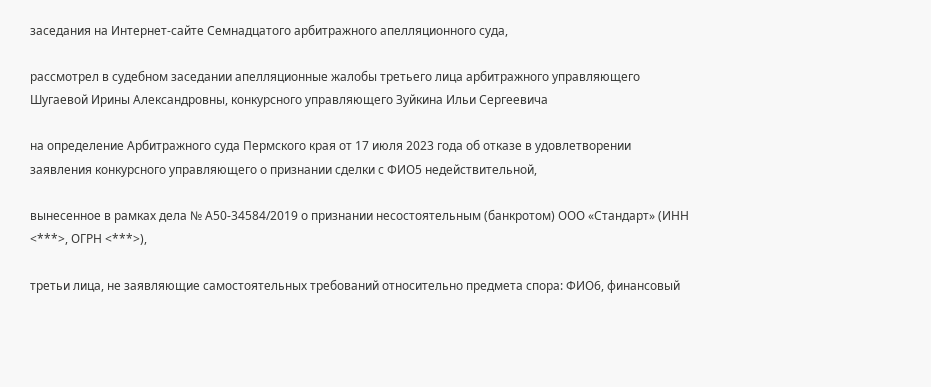заседания на Интернет-сайте Семнадцатого арбитражного апелляционного суда,

рассмотрел в судебном заседании апелляционные жалобы третьего лица арбитражного управляющего Шугаевой Ирины Александровны, конкурсного управляющего Зуйкина Ильи Сергеевича

на определение Арбитражного суда Пермского края от 17 июля 2023 года об отказе в удовлетворении заявления конкурсного управляющего о признании сделки с ФИО5 недействительной,

вынесенное в рамках дела № А50-34584/2019 о признании несостоятельным (банкротом) ООО «Стандарт» (ИНН <***>, ОГРН <***>),

третьи лица, не заявляющие самостоятельных требований относительно предмета спора: ФИО6, финансовый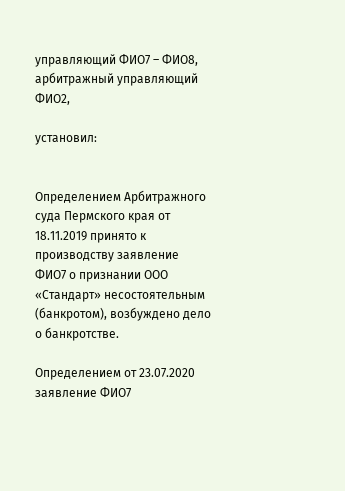управляющий ФИО7 – ФИО8, арбитражный управляющий ФИО2,

установил:


Определением Арбитражного суда Пермского края от 18.11.2019 принято к производству заявление ФИО7 о признании ООО «Стандарт» несостоятельным (банкротом), возбуждено дело о банкротстве.

Определением от 23.07.2020 заявление ФИО7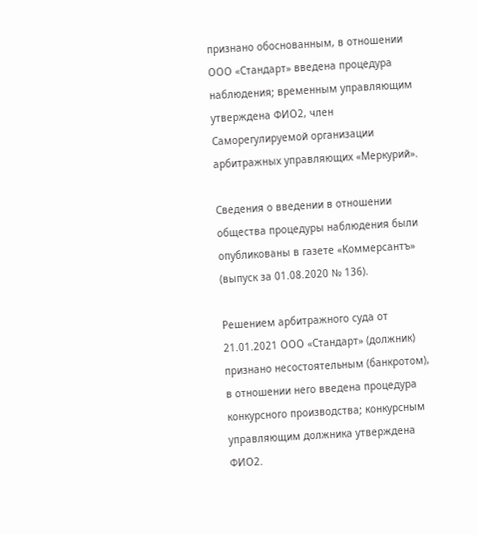признано обоснованным, в отношении ООО «Стандарт» введена процедура наблюдения; временным управляющим утверждена ФИО2, член Саморегулируемой организации арбитражных управляющих «Меркурий».

Сведения о введении в отношении общества процедуры наблюдения были опубликованы в газете «Коммерсантъ» (выпуск за 01.08.2020 № 136).

Решением арбитражного суда от 21.01.2021 ООО «Стандарт» (должник) признано несостоятельным (банкротом), в отношении него введена процедура конкурсного производства; конкурсным управляющим должника утверждена ФИО2.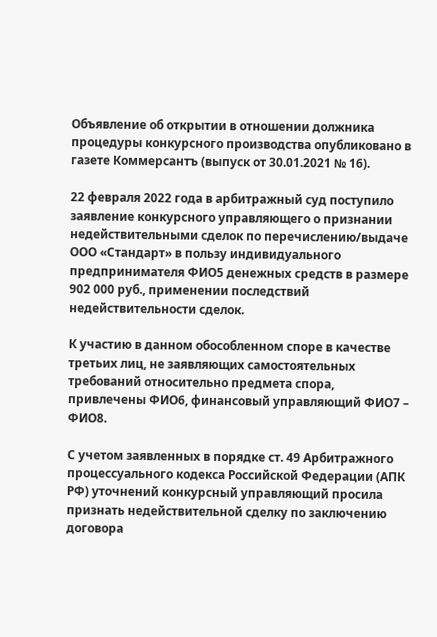Объявление об открытии в отношении должника процедуры конкурсного производства опубликовано в газете Коммерсантъ (выпуск от 30.01.2021 № 16).

22 февраля 2022 года в арбитражный суд поступило заявление конкурсного управляющего о признании недействительными сделок по перечислению/выдаче ООО «Стандарт» в пользу индивидуального предпринимателя ФИО5 денежных средств в размере 902 000 руб., применении последствий недействительности сделок.

К участию в данном обособленном споре в качестве третьих лиц, не заявляющих самостоятельных требований относительно предмета спора, привлечены ФИО6, финансовый управляющий ФИО7 – ФИО8.

С учетом заявленных в порядке ст. 49 Арбитражного процессуального кодекса Российской Федерации (АПК РФ) уточнений конкурсный управляющий просила признать недействительной сделку по заключению договора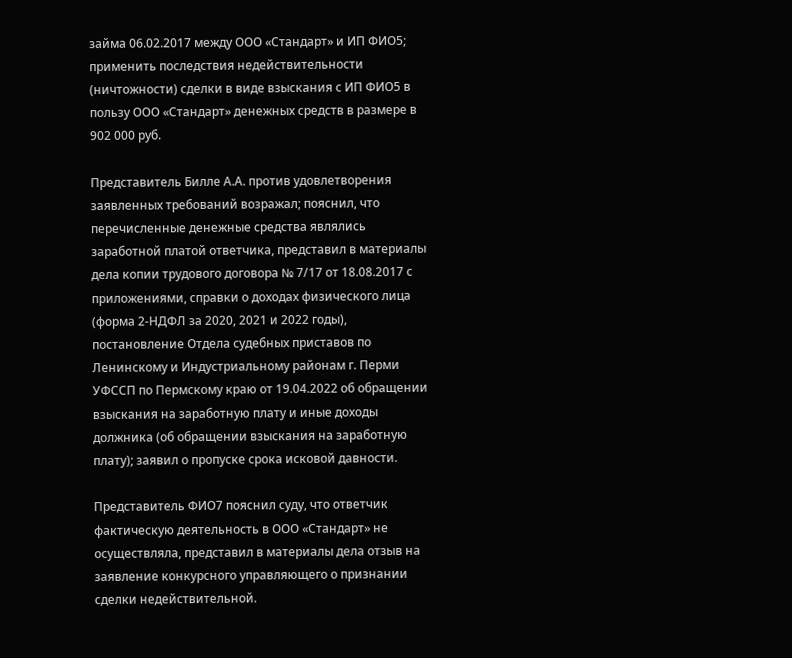займа 06.02.2017 между ООО «Стандарт» и ИП ФИО5; применить последствия недействительности (ничтожности) сделки в виде взыскания с ИП ФИО5 в пользу ООО «Стандарт» денежных средств в размере в 902 000 руб.

Представитель Билле А.А. против удовлетворения заявленных требований возражал; пояснил, что перечисленные денежные средства являлись заработной платой ответчика, представил в материалы дела копии трудового договора № 7/17 от 18.08.2017 с приложениями, справки о доходах физического лица (форма 2-НДФЛ за 2020, 2021 и 2022 годы), постановление Отдела судебных приставов по Ленинскому и Индустриальному районам г. Перми УФССП по Пермскому краю от 19.04.2022 об обращении взыскания на заработную плату и иные доходы должника (об обращении взыскания на заработную плату); заявил о пропуске срока исковой давности.

Представитель ФИО7 пояснил суду, что ответчик фактическую деятельность в ООО «Стандарт» не осуществляла, представил в материалы дела отзыв на заявление конкурсного управляющего о признании сделки недействительной.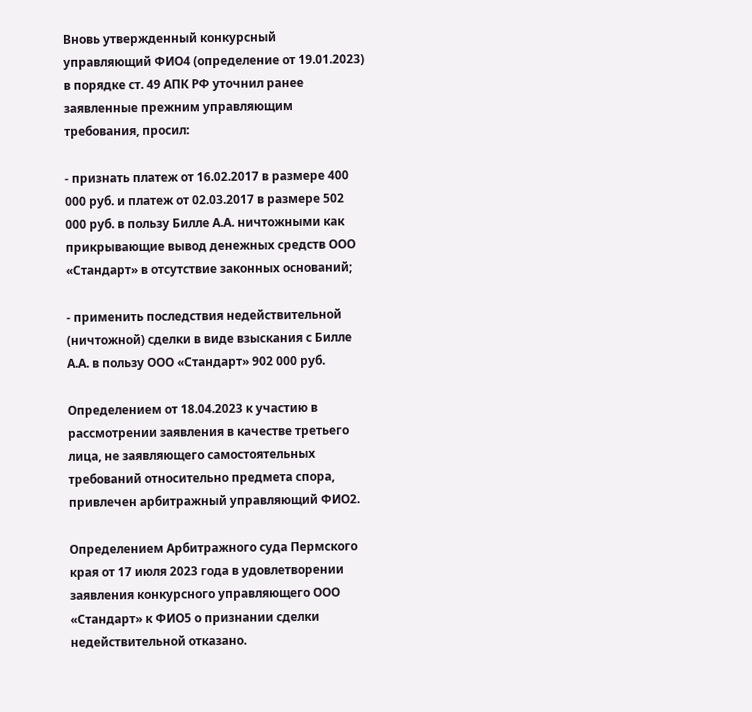Вновь утвержденный конкурсный управляющий ФИО4 (определение от 19.01.2023) в порядке ст. 49 АПК РФ уточнил ранее заявленные прежним управляющим требования, просил:

- признать платеж от 16.02.2017 в размере 400 000 руб. и платеж от 02.03.2017 в размере 502 000 руб. в пользу Билле А.А. ничтожными как прикрывающие вывод денежных средств ООО «Стандарт» в отсутствие законных оснований;

- применить последствия недействительной (ничтожной) сделки в виде взыскания с Билле А.А. в пользу ООО «Стандарт» 902 000 руб.

Определением от 18.04.2023 к участию в рассмотрении заявления в качестве третьего лица, не заявляющего самостоятельных требований относительно предмета спора, привлечен арбитражный управляющий ФИО2.

Определением Арбитражного суда Пермского края от 17 июля 2023 года в удовлетворении заявления конкурсного управляющего ООО «Стандарт» к ФИО5 о признании сделки недействительной отказано.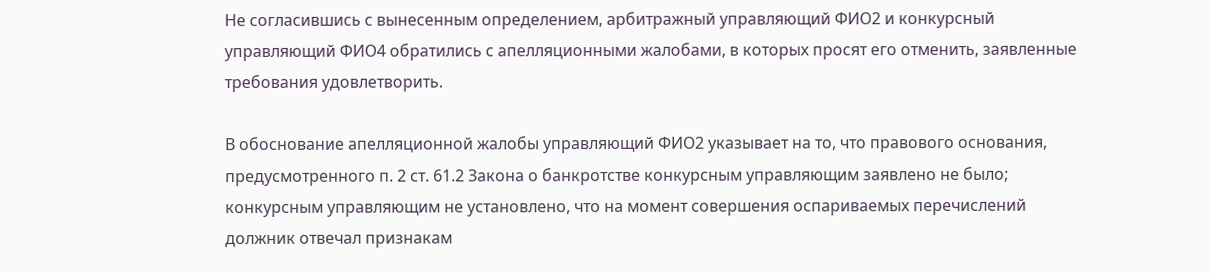Не согласившись с вынесенным определением, арбитражный управляющий ФИО2 и конкурсный управляющий ФИО4 обратились с апелляционными жалобами, в которых просят его отменить, заявленные требования удовлетворить.

В обоснование апелляционной жалобы управляющий ФИО2 указывает на то, что правового основания, предусмотренного п. 2 ст. 61.2 Закона о банкротстве конкурсным управляющим заявлено не было; конкурсным управляющим не установлено, что на момент совершения оспариваемых перечислений должник отвечал признакам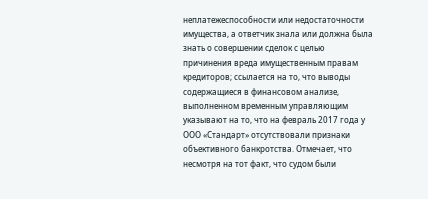неплатежеспособности или недостаточности имущества, а ответчик знала или должна была знать о совершении сделок с целью причинения вреда имущественным правам кредиторов; ссылается на то, что выводы содержащиеся в финансовом анализе, выполненном временным управляющим указывают на то, что на февраль 2017 года у ООО «Стандарт» отсутствовали признаки объективного банкротства. Отмечает, что несмотря на тот факт, что судом были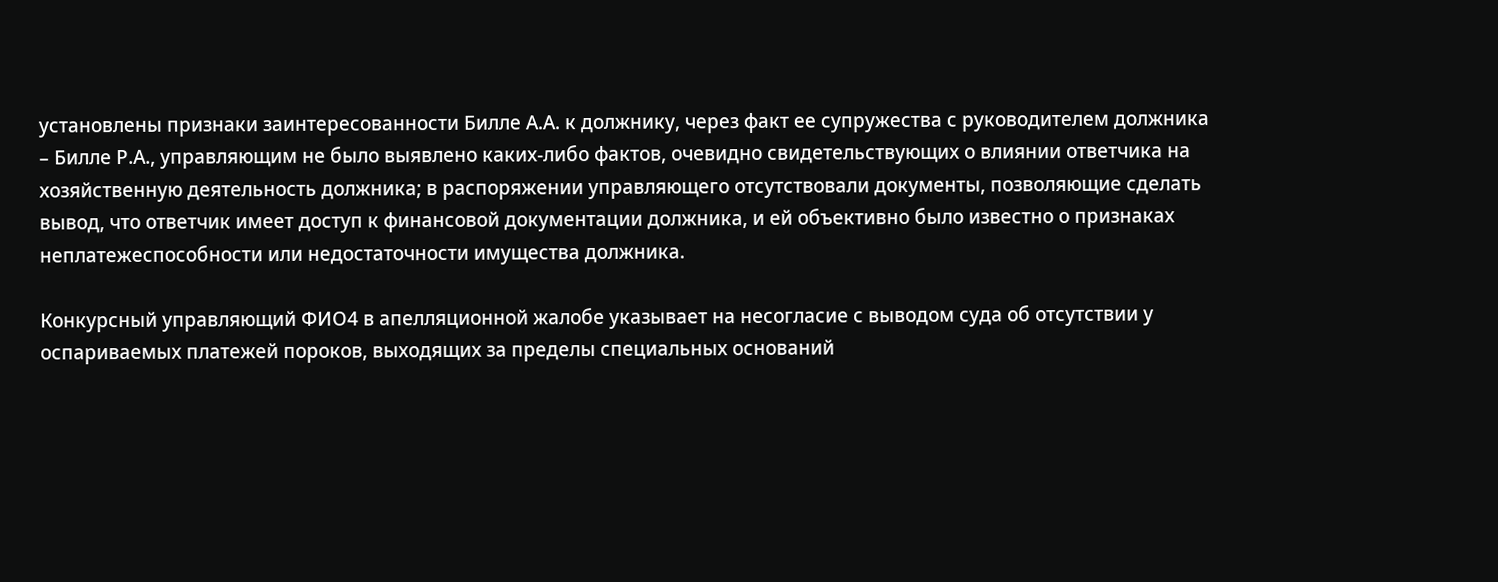установлены признаки заинтересованности Билле А.А. к должнику, через факт ее супружества с руководителем должника – Билле Р.А., управляющим не было выявлено каких-либо фактов, очевидно свидетельствующих о влиянии ответчика на хозяйственную деятельность должника; в распоряжении управляющего отсутствовали документы, позволяющие сделать вывод, что ответчик имеет доступ к финансовой документации должника, и ей объективно было известно о признаках неплатежеспособности или недостаточности имущества должника.

Конкурсный управляющий ФИО4 в апелляционной жалобе указывает на несогласие с выводом суда об отсутствии у оспариваемых платежей пороков, выходящих за пределы специальных оснований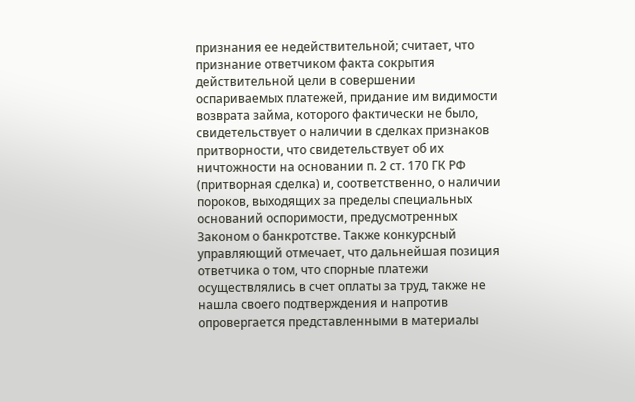признания ее недействительной; считает, что признание ответчиком факта сокрытия действительной цели в совершении оспариваемых платежей, придание им видимости возврата займа, которого фактически не было, свидетельствует о наличии в сделках признаков притворности, что свидетельствует об их ничтожности на основании п. 2 ст. 170 ГК РФ (притворная сделка) и, соответственно, о наличии пороков, выходящих за пределы специальных оснований оспоримости, предусмотренных Законом о банкротстве. Также конкурсный управляющий отмечает, что дальнейшая позиция ответчика о том, что спорные платежи осуществлялись в счет оплаты за труд, также не нашла своего подтверждения и напротив опровергается представленными в материалы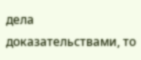дела доказательствами, то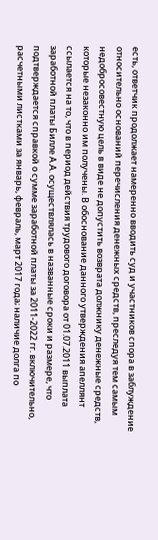есть, ответчик продолжает намеренно вводить суд и участников спора в заблуждение относительно оснований перечисления денежных средств, преследуя тем самым недобросовестную цель в виде не допустить возврата должнику денежные средств, которые незаконно им получены. В обоснование данного утверждения апеллянт ссылается на то, что в период действия трудового договора от 01.07.2011 выплата заработной платы Билле А.А. осуществлялась в названные сроки и размере, что подтверждается справкой о сумме заработной платы за 2011-2022 гг. включительно, расчетными листками за январь, февраль, март 2017 года; наличие долга по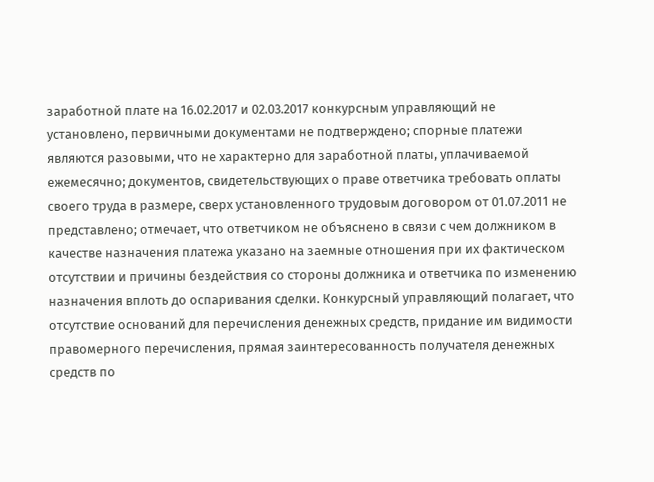заработной плате на 16.02.2017 и 02.03.2017 конкурсным управляющий не установлено, первичными документами не подтверждено; спорные платежи являются разовыми, что не характерно для заработной платы, уплачиваемой ежемесячно; документов, свидетельствующих о праве ответчика требовать оплаты своего труда в размере, сверх установленного трудовым договором от 01.07.2011 не представлено; отмечает, что ответчиком не объяснено в связи с чем должником в качестве назначения платежа указано на заемные отношения при их фактическом отсутствии и причины бездействия со стороны должника и ответчика по изменению назначения вплоть до оспаривания сделки. Конкурсный управляющий полагает, что отсутствие оснований для перечисления денежных средств, придание им видимости правомерного перечисления, прямая заинтересованность получателя денежных средств по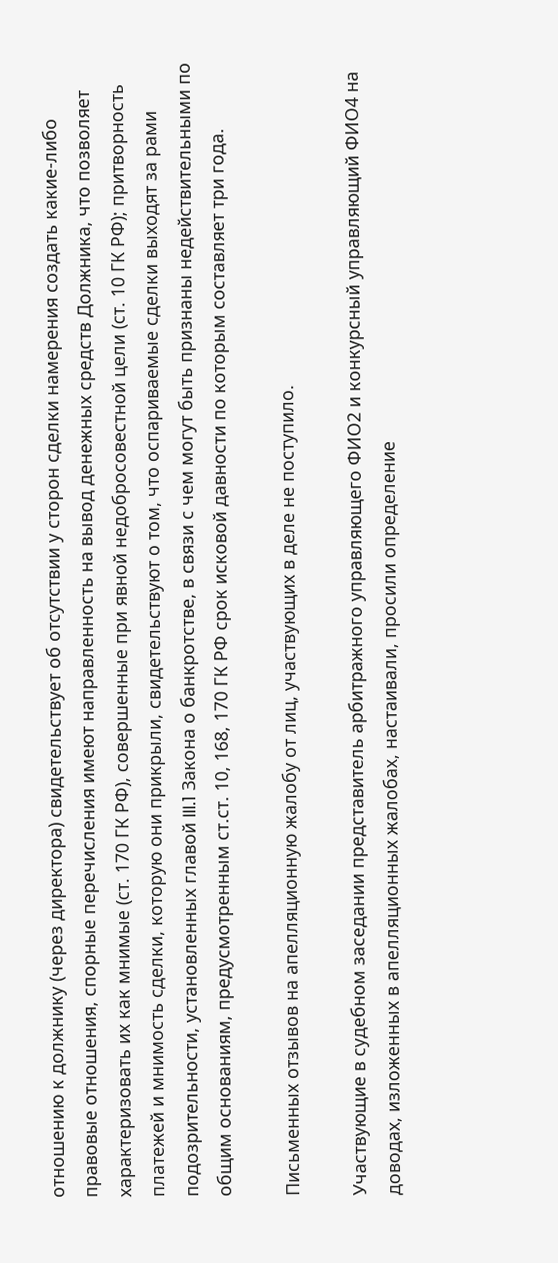отношению к должнику (через директора) свидетельствует об отсутствии у сторон сделки намерения создать какие-либо правовые отношения, спорные перечисления имеют направленность на вывод денежных средств Должника, что позволяет характеризовать их как мнимые (ст. 170 ГК РФ), совершенные при явной недобросовестной цели (ст. 10 ГК РФ); притворность платежей и мнимость сделки, которую они прикрыли, свидетельствуют о том, что оспариваемые сделки выходят за рами подозрительности, установленных главой III.1 Закона о банкротстве, в связи с чем могут быть признаны недействительными по общим основаниям, предусмотренным ст.ст. 10, 168, 170 ГК РФ срок исковой давности по которым составляет три года.

Письменных отзывов на апелляционную жалобу от лиц, участвующих в деле не поступило.

Участвующие в судебном заседании представитель арбитражного управляющего ФИО2 и конкурсный управляющий ФИО4 на доводах, изложенных в апелляционных жалобах, настаивали, просили определение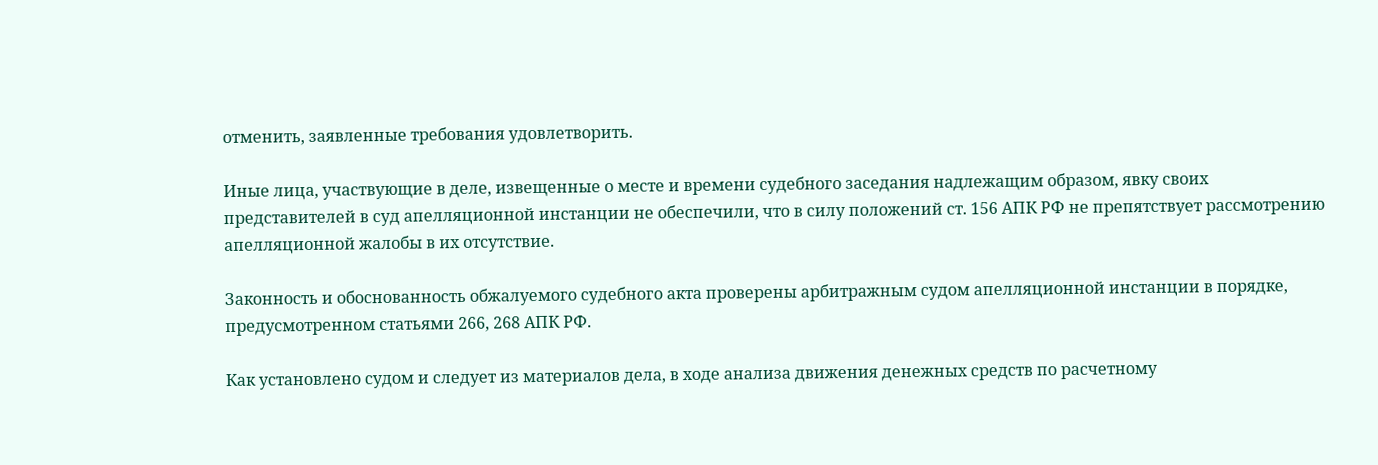отменить, заявленные требования удовлетворить.

Иные лица, участвующие в деле, извещенные о месте и времени судебного заседания надлежащим образом, явку своих представителей в суд апелляционной инстанции не обеспечили, что в силу положений ст. 156 АПК РФ не препятствует рассмотрению апелляционной жалобы в их отсутствие.

Законность и обоснованность обжалуемого судебного акта проверены арбитражным судом апелляционной инстанции в порядке, предусмотренном статьями 266, 268 АПК РФ.

Как установлено судом и следует из материалов дела, в ходе анализа движения денежных средств по расчетному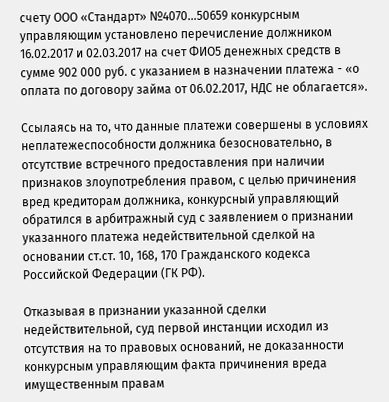счету ООО «Стандарт» №4070…50659 конкурсным управляющим установлено перечисление должником 16.02.2017 и 02.03.2017 на счет ФИО5 денежных средств в сумме 902 000 руб. с указанием в назначении платежа - «о оплата по договору займа от 06.02.2017, НДС не облагается».

Ссылаясь на то, что данные платежи совершены в условиях неплатежеспособности должника безосновательно, в отсутствие встречного предоставления при наличии признаков злоупотребления правом, с целью причинения вред кредиторам должника, конкурсный управляющий обратился в арбитражный суд с заявлением о признании указанного платежа недействительной сделкой на основании ст.ст. 10, 168, 170 Гражданского кодекса Российской Федерации (ГК РФ).

Отказывая в признании указанной сделки недействительной, суд первой инстанции исходил из отсутствия на то правовых оснований, не доказанности конкурсным управляющим факта причинения вреда имущественным правам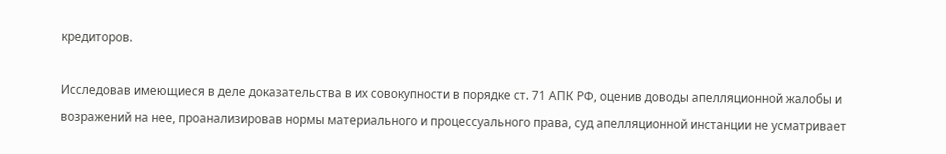кредиторов.

Исследовав имеющиеся в деле доказательства в их совокупности в порядке ст. 71 АПК РФ, оценив доводы апелляционной жалобы и возражений на нее, проанализировав нормы материального и процессуального права, суд апелляционной инстанции не усматривает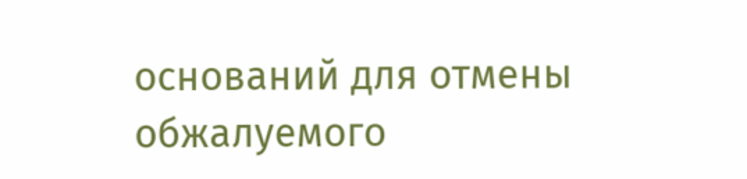оснований для отмены обжалуемого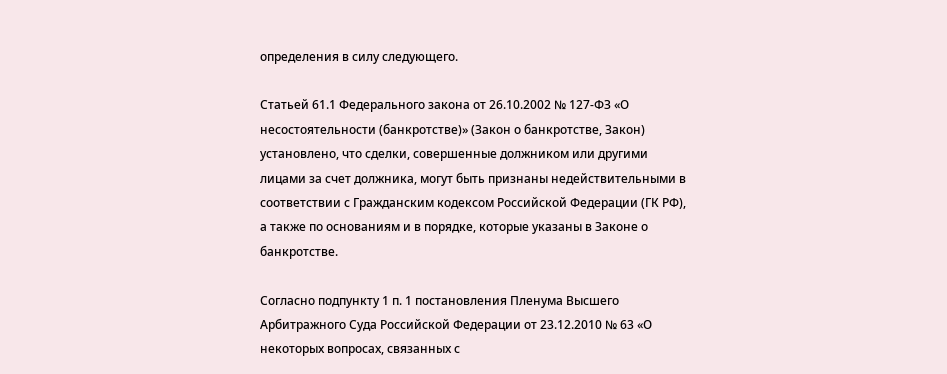определения в силу следующего.

Статьей 61.1 Федерального закона от 26.10.2002 № 127-ФЗ «О несостоятельности (банкротстве)» (Закон о банкротстве, Закон) установлено, что сделки, совершенные должником или другими лицами за счет должника, могут быть признаны недействительными в соответствии с Гражданским кодексом Российской Федерации (ГК РФ), а также по основаниям и в порядке, которые указаны в Законе о банкротстве.

Согласно подпункту 1 п. 1 постановления Пленума Высшего Арбитражного Суда Российской Федерации от 23.12.2010 № 63 «О некоторых вопросах, связанных с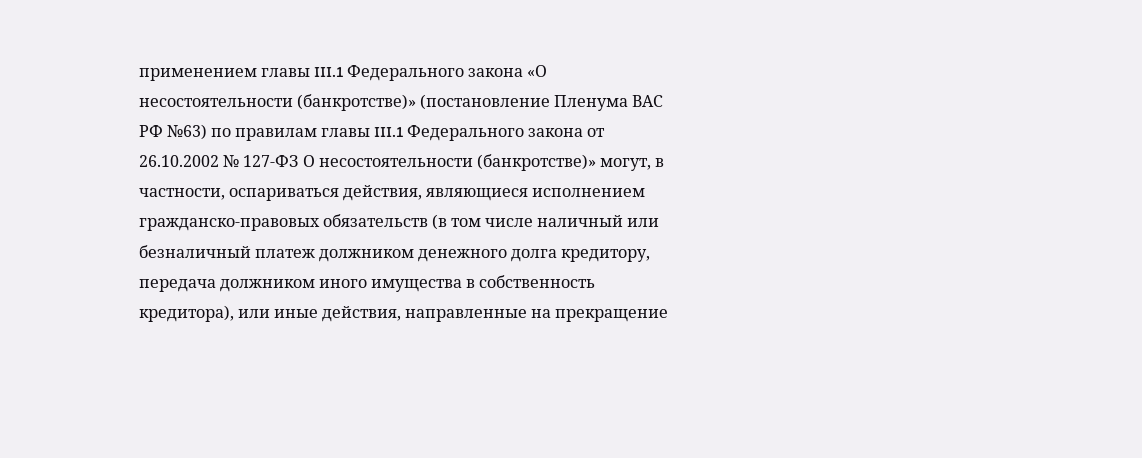применением главы III.1 Федерального закона «О несостоятельности (банкротстве)» (постановление Пленума ВАС РФ №63) по правилам главы III.1 Федерального закона от 26.10.2002 № 127-ФЗ О несостоятельности (банкротстве)» могут, в частности, оспариваться действия, являющиеся исполнением гражданско-правовых обязательств (в том числе наличный или безналичный платеж должником денежного долга кредитору, передача должником иного имущества в собственность кредитора), или иные действия, направленные на прекращение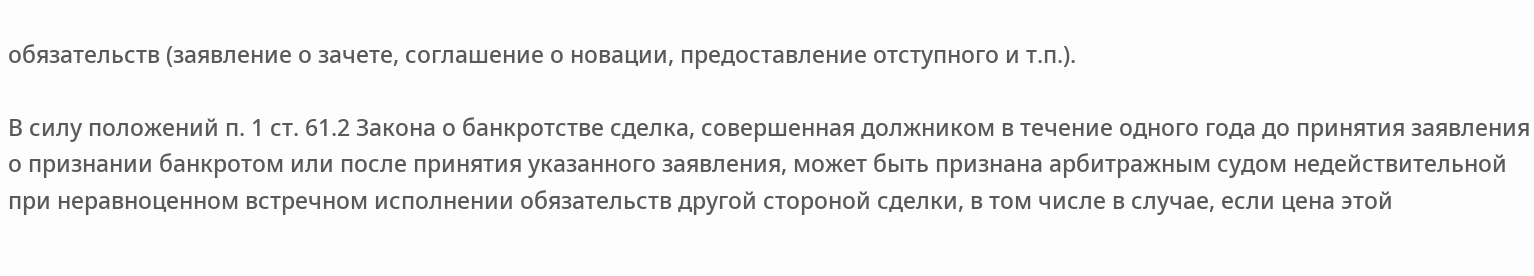обязательств (заявление о зачете, соглашение о новации, предоставление отступного и т.п.).

В силу положений п. 1 ст. 61.2 Закона о банкротстве сделка, совершенная должником в течение одного года до принятия заявления о признании банкротом или после принятия указанного заявления, может быть признана арбитражным судом недействительной при неравноценном встречном исполнении обязательств другой стороной сделки, в том числе в случае, если цена этой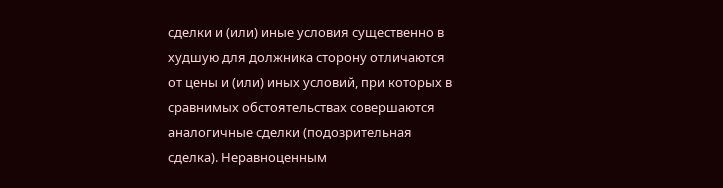сделки и (или) иные условия существенно в худшую для должника сторону отличаются от цены и (или) иных условий, при которых в сравнимых обстоятельствах совершаются аналогичные сделки (подозрительная сделка). Неравноценным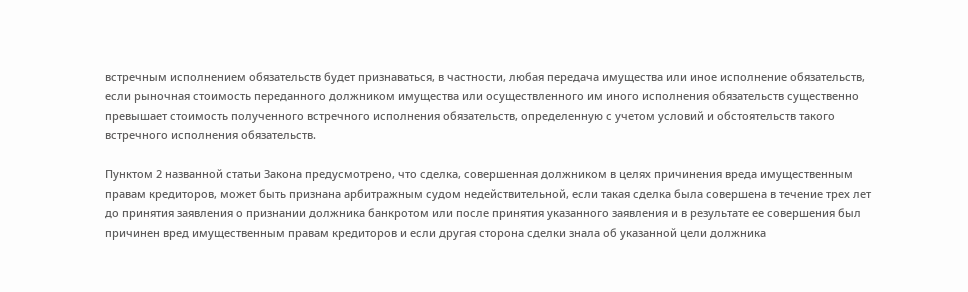встречным исполнением обязательств будет признаваться, в частности, любая передача имущества или иное исполнение обязательств, если рыночная стоимость переданного должником имущества или осуществленного им иного исполнения обязательств существенно превышает стоимость полученного встречного исполнения обязательств, определенную с учетом условий и обстоятельств такого встречного исполнения обязательств.

Пунктом 2 названной статьи Закона предусмотрено, что сделка, совершенная должником в целях причинения вреда имущественным правам кредиторов, может быть признана арбитражным судом недействительной, если такая сделка была совершена в течение трех лет до принятия заявления о признании должника банкротом или после принятия указанного заявления и в результате ее совершения был причинен вред имущественным правам кредиторов и если другая сторона сделки знала об указанной цели должника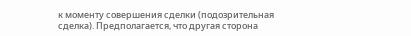к моменту совершения сделки (подозрительная сделка). Предполагается, что другая сторона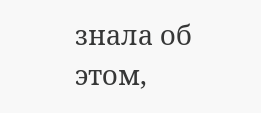знала об этом,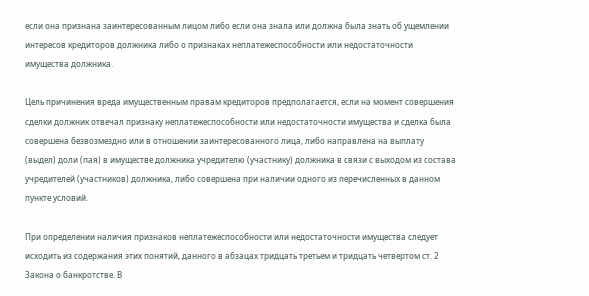если она признана заинтересованным лицом либо если она знала или должна была знать об ущемлении интересов кредиторов должника либо о признаках неплатежеспособности или недостаточности имущества должника.

Цель причинения вреда имущественным правам кредиторов предполагается, если на момент совершения сделки должник отвечал признаку неплатежеспособности или недостаточности имущества и сделка была совершена безвозмездно или в отношении заинтересованного лица, либо направлена на выплату (выдел) доли (пая) в имуществе должника учредителю (участнику) должника в связи с выходом из состава учредителей (участников) должника, либо совершена при наличии одного из перечисленных в данном пункте условий.

При определении наличия признаков неплатежеспособности или недостаточности имущества следует исходить из содержания этих понятий, данного в абзацах тридцать третьем и тридцать четвертом ст. 2 Закона о банкротстве. В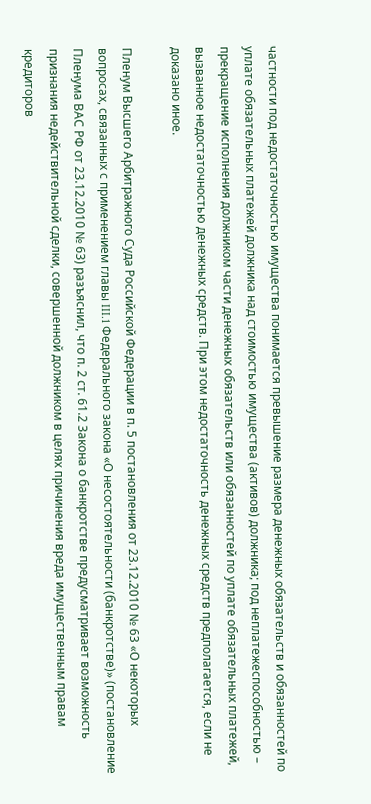частности под недостаточностью имущества понимается превышение размера денежных обязательств и обязанностей по уплате обязательных платежей должника над стоимостью имущества (активов) должника; под неплатежеспособностью – прекращение исполнения должником части денежных обязательств или обязанностей по уплате обязательных платежей, вызванное недостаточностью денежных средств. При этом недостаточность денежных средств предполагается, если не доказано иное.

Пленум Высшего Арбитражного Суда Российской Федерации в п. 5 постановления от 23.12.2010 № 63 «О некоторых вопросах, связанных с применением главы III.1 Федерального закона «О несостоятельности (банкротстве)» (постановление Пленума ВАС РФ от 23.12.2010 № 63) разъяснил, что п. 2 ст. 61.2 Закона о банкротстве предусматривает возможность признания недействительной сделки, совершенной должником в целях причинения вреда имущественным правам кредиторов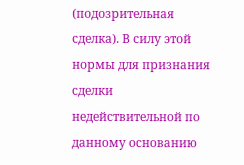(подозрительная сделка). В силу этой нормы для признания сделки недействительной по данному основанию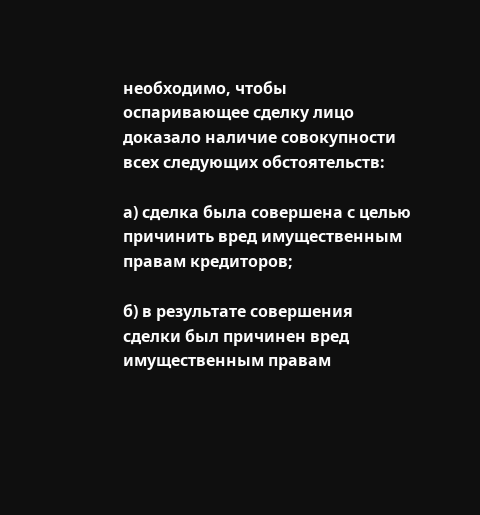необходимо, чтобы оспаривающее сделку лицо доказало наличие совокупности всех следующих обстоятельств:

а) сделка была совершена с целью причинить вред имущественным правам кредиторов;

б) в результате совершения сделки был причинен вред имущественным правам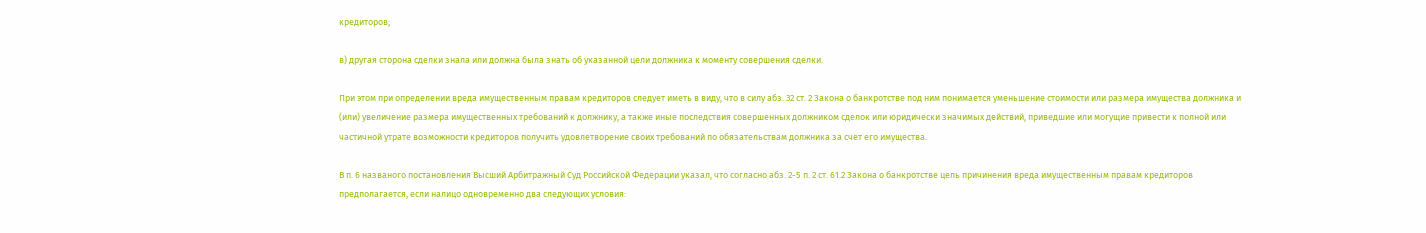кредиторов;

в) другая сторона сделки знала или должна была знать об указанной цели должника к моменту совершения сделки.

При этом при определении вреда имущественным правам кредиторов следует иметь в виду, что в силу абз. 32 ст. 2 Закона о банкротстве под ним понимается уменьшение стоимости или размера имущества должника и (или) увеличение размера имущественных требований к должнику, а также иные последствия совершенных должником сделок или юридически значимых действий, приведшие или могущие привести к полной или частичной утрате возможности кредиторов получить удовлетворение своих требований по обязательствам должника за счет его имущества.

В п. 6 названого постановления Высший Арбитражный Суд Российской Федерации указал, что согласно абз. 2-5 п. 2 ст. 61.2 Закона о банкротстве цель причинения вреда имущественным правам кредиторов предполагается, если налицо одновременно два следующих условия: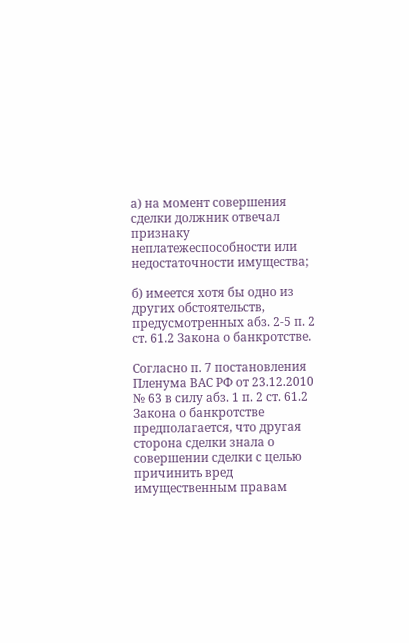а) на момент совершения сделки должник отвечал признаку неплатежеспособности или недостаточности имущества;

б) имеется хотя бы одно из других обстоятельств, предусмотренных абз. 2-5 п. 2 ст. 61.2 Закона о банкротстве.

Согласно п. 7 постановления Пленума ВАС РФ от 23.12.2010 № 63 в силу абз. 1 п. 2 ст. 61.2 Закона о банкротстве предполагается, что другая сторона сделки знала о совершении сделки с целью причинить вред имущественным правам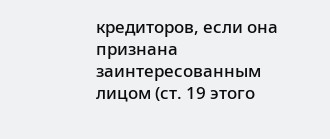кредиторов, если она признана заинтересованным лицом (ст. 19 этого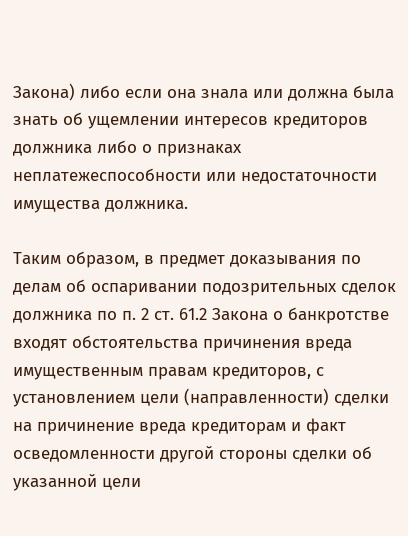Закона) либо если она знала или должна была знать об ущемлении интересов кредиторов должника либо о признаках неплатежеспособности или недостаточности имущества должника.

Таким образом, в предмет доказывания по делам об оспаривании подозрительных сделок должника по п. 2 ст. 61.2 Закона о банкротстве входят обстоятельства причинения вреда имущественным правам кредиторов, с установлением цели (направленности) сделки на причинение вреда кредиторам и факт осведомленности другой стороны сделки об указанной цели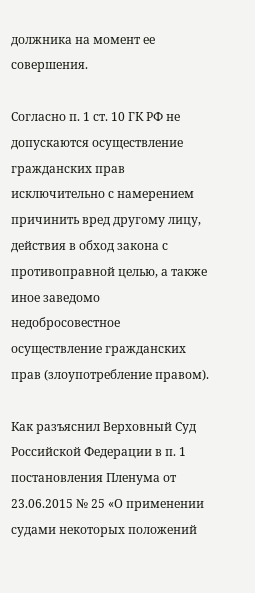должника на момент ее совершения.

Согласно п. 1 ст. 10 ГК РФ не допускаются осуществление гражданских прав исключительно с намерением причинить вред другому лицу, действия в обход закона с противоправной целью, а также иное заведомо недобросовестное осуществление гражданских прав (злоупотребление правом).

Как разъяснил Верховный Суд Российской Федерации в п. 1 постановления Пленума от 23.06.2015 № 25 «О применении судами некоторых положений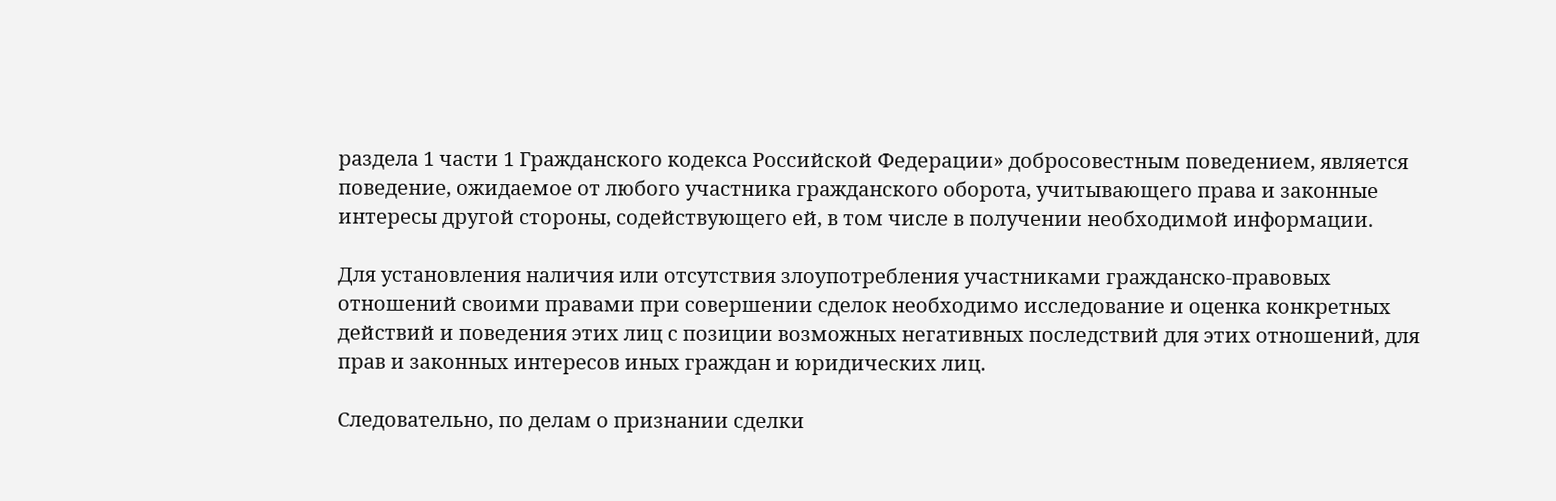раздела 1 части 1 Гражданского кодекса Российской Федерации» добросовестным поведением, является поведение, ожидаемое от любого участника гражданского оборота, учитывающего права и законные интересы другой стороны, содействующего ей, в том числе в получении необходимой информации.

Для установления наличия или отсутствия злоупотребления участниками гражданско-правовых отношений своими правами при совершении сделок необходимо исследование и оценка конкретных действий и поведения этих лиц с позиции возможных негативных последствий для этих отношений, для прав и законных интересов иных граждан и юридических лиц.

Следовательно, по делам о признании сделки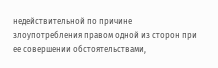недействительной по причине злоупотребления правом одной из сторон при ее совершении обстоятельствами,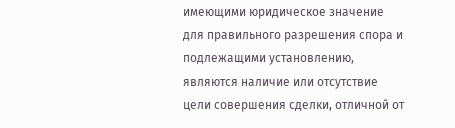имеющими юридическое значение для правильного разрешения спора и подлежащими установлению, являются наличие или отсутствие цели совершения сделки, отличной от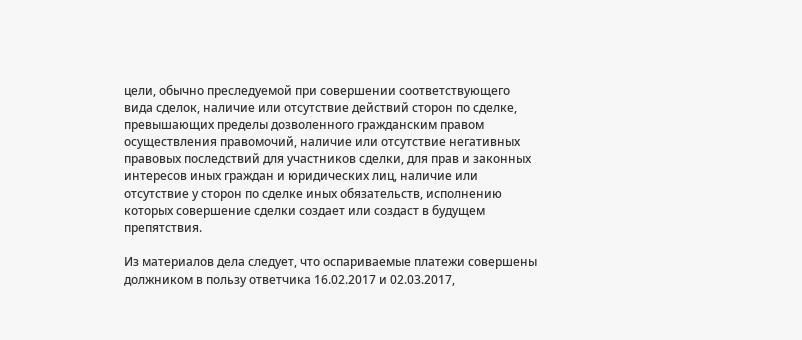цели, обычно преследуемой при совершении соответствующего вида сделок, наличие или отсутствие действий сторон по сделке, превышающих пределы дозволенного гражданским правом осуществления правомочий, наличие или отсутствие негативных правовых последствий для участников сделки, для прав и законных интересов иных граждан и юридических лиц, наличие или отсутствие у сторон по сделке иных обязательств, исполнению которых совершение сделки создает или создаст в будущем препятствия.

Из материалов дела следует, что оспариваемые платежи совершены должником в пользу ответчика 16.02.2017 и 02.03.2017,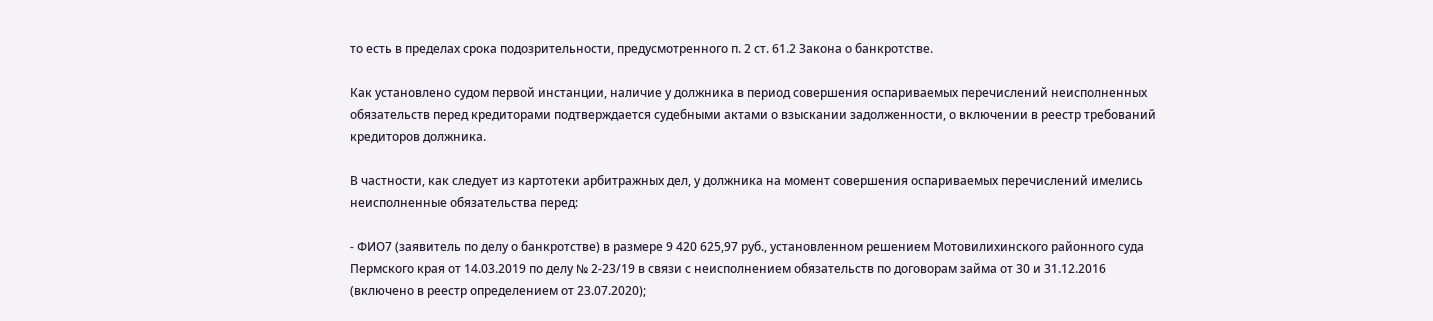то есть в пределах срока подозрительности, предусмотренного п. 2 ст. 61.2 Закона о банкротстве.

Как установлено судом первой инстанции, наличие у должника в период совершения оспариваемых перечислений неисполненных обязательств перед кредиторами подтверждается судебными актами о взыскании задолженности, о включении в реестр требований кредиторов должника.

В частности, как следует из картотеки арбитражных дел, у должника на момент совершения оспариваемых перечислений имелись неисполненные обязательства перед:

- ФИО7 (заявитель по делу о банкротстве) в размере 9 420 625,97 руб., установленном решением Мотовилихинского районного суда Пермского края от 14.03.2019 по делу № 2-23/19 в связи с неисполнением обязательств по договорам займа от 30 и 31.12.2016 (включено в реестр определением от 23.07.2020);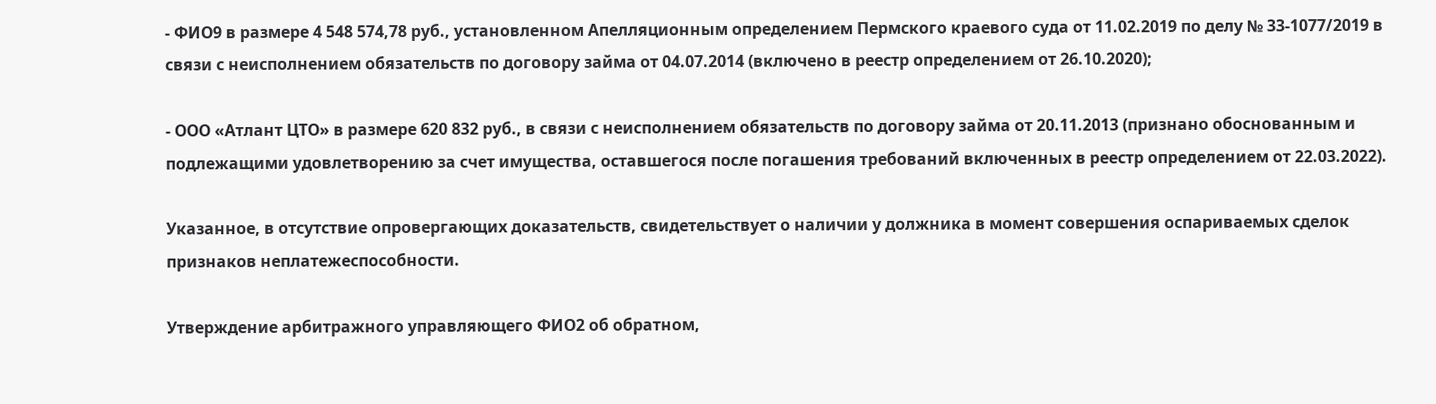- ФИО9 в размере 4 548 574,78 руб., установленном Апелляционным определением Пермского краевого суда от 11.02.2019 по делу № 33-1077/2019 в связи с неисполнением обязательств по договору займа от 04.07.2014 (включено в реестр определением от 26.10.2020);

- ООО «Атлант ЦТО» в размере 620 832 руб., в связи с неисполнением обязательств по договору займа от 20.11.2013 (признано обоснованным и подлежащими удовлетворению за счет имущества, оставшегося после погашения требований включенных в реестр определением от 22.03.2022).

Указанное, в отсутствие опровергающих доказательств, свидетельствует о наличии у должника в момент совершения оспариваемых сделок признаков неплатежеспособности.

Утверждение арбитражного управляющего ФИО2 об обратном,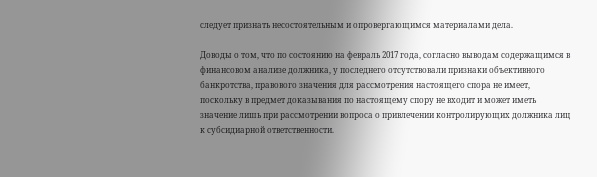следует признать несостоятельным и опровергающимся материалами дела.

Доводы о том, что по состоянию на февраль 2017 года, согласно выводам содержащимся в финансовом анализе должника, у последнего отсутствовали признаки объективного банкротства, правового значения для рассмотрения настоящего спора не имеет, поскольку в предмет доказывания по настоящему спору не входит и может иметь значение лишь при рассмотрении вопроса о привлечении контролирующих должника лиц к субсидиарной ответственности.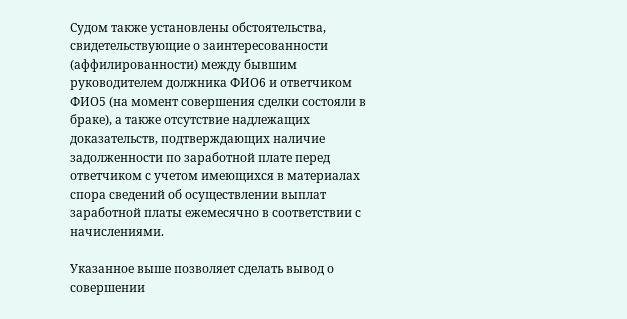Судом также установлены обстоятельства, свидетельствующие о заинтересованности (аффилированности) между бывшим руководителем должника ФИО6 и ответчиком ФИО5 (на момент совершения сделки состояли в браке), а также отсутствие надлежащих доказательств, подтверждающих наличие задолженности по заработной плате перед ответчиком с учетом имеющихся в материалах спора сведений об осуществлении выплат заработной платы ежемесячно в соответствии с начислениями.

Указанное выше позволяет сделать вывод о совершении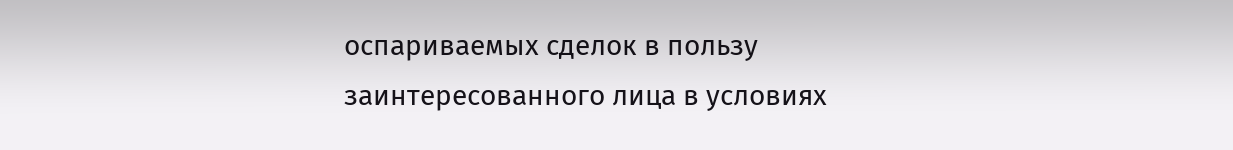оспариваемых сделок в пользу заинтересованного лица в условиях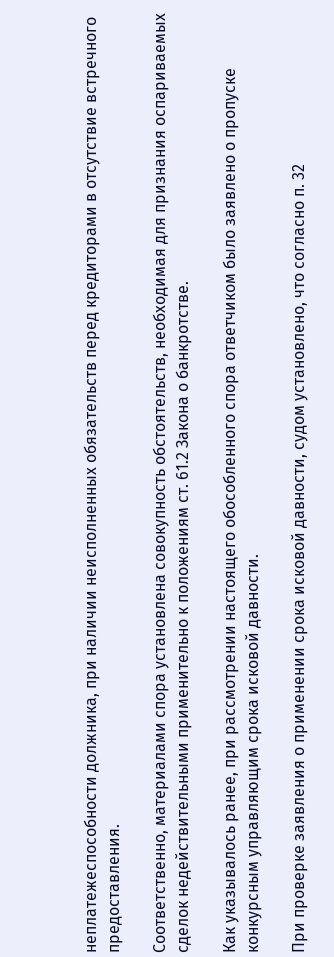неплатежеспособности должника, при наличии неисполненных обязательств перед кредиторами в отсутствие встречного предоставления.

Соответственно, материалами спора установлена совокупность обстоятельств, необходимая для признания оспариваемых сделок недействительными применительно к положениям ст. 61.2 Закона о банкротстве.

Как указывалось ранее, при рассмотрении настоящего обособленного спора ответчиком было заявлено о пропуске конкурсным управляющим срока исковой давности.

При проверке заявления о применении срока исковой давности, судом установлено, что согласно п. 32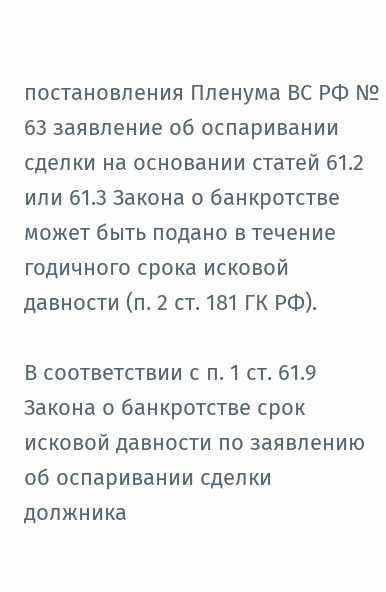постановления Пленума ВС РФ № 63 заявление об оспаривании сделки на основании статей 61.2 или 61.3 Закона о банкротстве может быть подано в течение годичного срока исковой давности (п. 2 ст. 181 ГК РФ).

В соответствии с п. 1 ст. 61.9 Закона о банкротстве срок исковой давности по заявлению об оспаривании сделки должника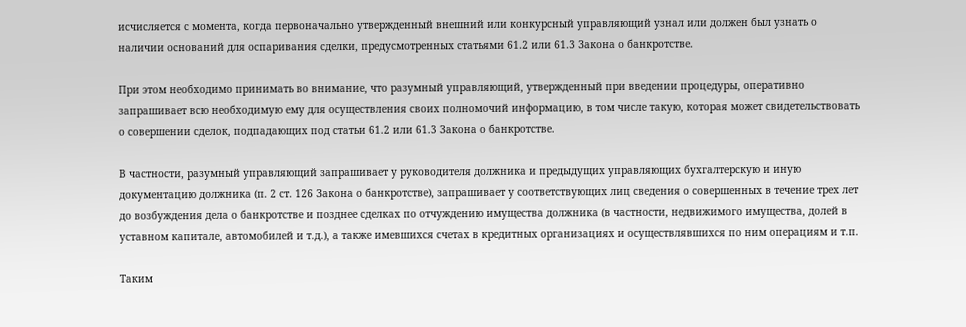исчисляется с момента, когда первоначально утвержденный внешний или конкурсный управляющий узнал или должен был узнать о наличии оснований для оспаривания сделки, предусмотренных статьями 61.2 или 61.3 Закона о банкротстве.

При этом необходимо принимать во внимание, что разумный управляющий, утвержденный при введении процедуры, оперативно запрашивает всю необходимую ему для осуществления своих полномочий информацию, в том числе такую, которая может свидетельствовать о совершении сделок, подпадающих под статьи 61.2 или 61.3 Закона о банкротстве.

В частности, разумный управляющий запрашивает у руководителя должника и предыдущих управляющих бухгалтерскую и иную документацию должника (п. 2 ст. 126 Закона о банкротстве), запрашивает у соответствующих лиц сведения о совершенных в течение трех лет до возбуждения дела о банкротстве и позднее сделках по отчуждению имущества должника (в частности, недвижимого имущества, долей в уставном капитале, автомобилей и т.д.), а также имевшихся счетах в кредитных организациях и осуществлявшихся по ним операциям и т.п.

Таким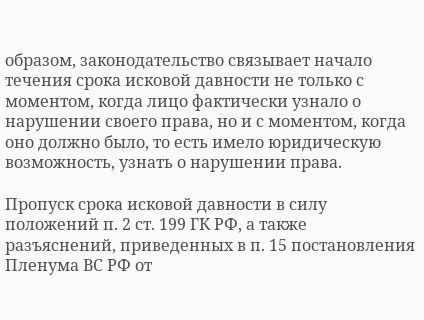образом, законодательство связывает начало течения срока исковой давности не только с моментом, когда лицо фактически узнало о нарушении своего права, но и с моментом, когда оно должно было, то есть имело юридическую возможность, узнать о нарушении права.

Пропуск срока исковой давности в силу положений п. 2 ст. 199 ГК РФ, а также разъяснений, приведенных в п. 15 постановления Пленума ВС РФ от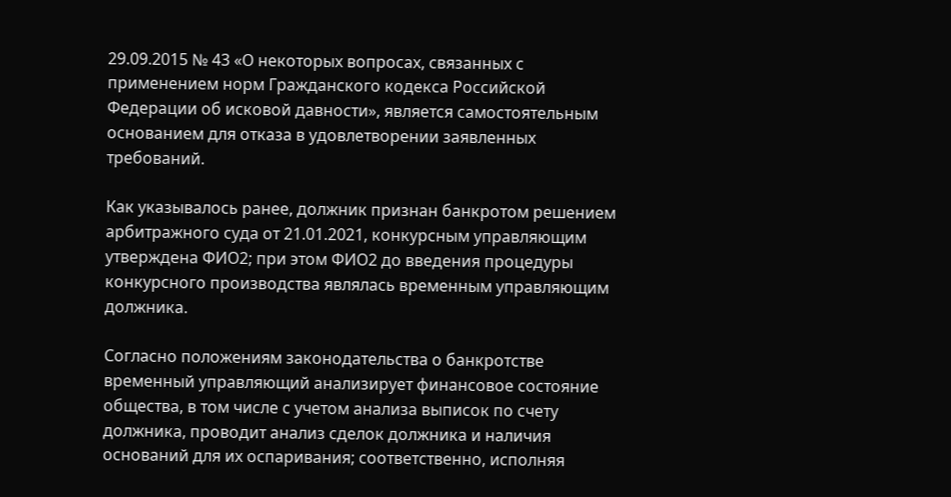29.09.2015 № 43 «О некоторых вопросах, связанных с применением норм Гражданского кодекса Российской Федерации об исковой давности», является самостоятельным основанием для отказа в удовлетворении заявленных требований.

Как указывалось ранее, должник признан банкротом решением арбитражного суда от 21.01.2021, конкурсным управляющим утверждена ФИО2; при этом ФИО2 до введения процедуры конкурсного производства являлась временным управляющим должника.

Согласно положениям законодательства о банкротстве временный управляющий анализирует финансовое состояние общества, в том числе с учетом анализа выписок по счету должника, проводит анализ сделок должника и наличия оснований для их оспаривания; соответственно, исполняя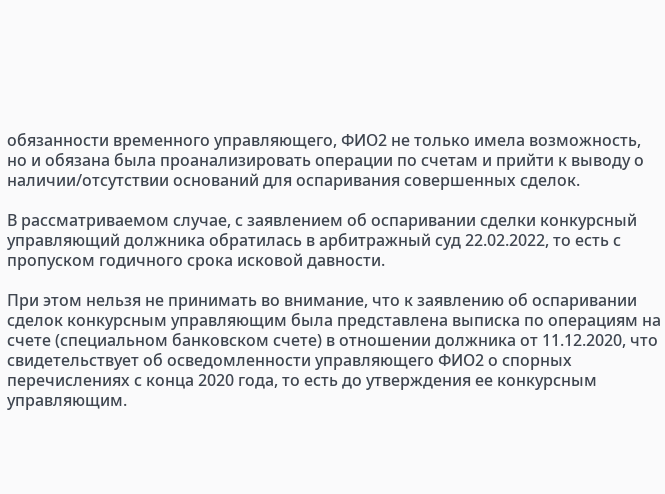обязанности временного управляющего, ФИО2 не только имела возможность, но и обязана была проанализировать операции по счетам и прийти к выводу о наличии/отсутствии оснований для оспаривания совершенных сделок.

В рассматриваемом случае, с заявлением об оспаривании сделки конкурсный управляющий должника обратилась в арбитражный суд 22.02.2022, то есть с пропуском годичного срока исковой давности.

При этом нельзя не принимать во внимание, что к заявлению об оспаривании сделок конкурсным управляющим была представлена выписка по операциям на счете (специальном банковском счете) в отношении должника от 11.12.2020, что свидетельствует об осведомленности управляющего ФИО2 о спорных перечислениях с конца 2020 года, то есть до утверждения ее конкурсным управляющим.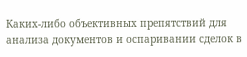Каких-либо объективных препятствий для анализа документов и оспаривании сделок в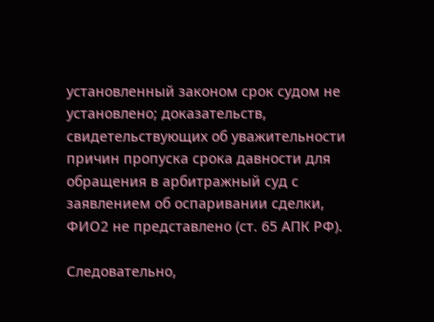установленный законом срок судом не установлено; доказательств, свидетельствующих об уважительности причин пропуска срока давности для обращения в арбитражный суд с заявлением об оспаривании сделки, ФИО2 не представлено (ст. 65 АПК РФ).

Следовательно,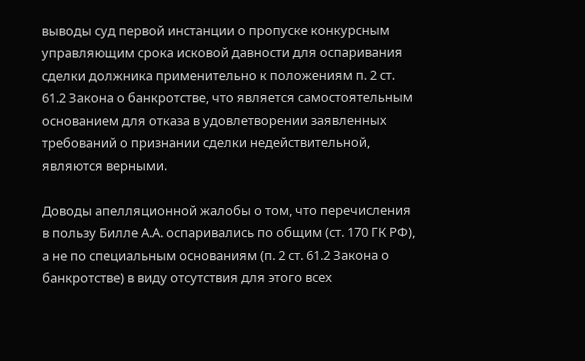выводы суд первой инстанции о пропуске конкурсным управляющим срока исковой давности для оспаривания сделки должника применительно к положениям п. 2 ст. 61.2 Закона о банкротстве, что является самостоятельным основанием для отказа в удовлетворении заявленных требований о признании сделки недействительной, являются верными.

Доводы апелляционной жалобы о том, что перечисления в пользу Билле А.А. оспаривались по общим (ст. 170 ГК РФ), а не по специальным основаниям (п. 2 ст. 61.2 Закона о банкротстве) в виду отсутствия для этого всех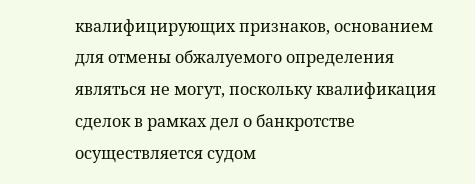квалифицирующих признаков, основанием для отмены обжалуемого определения являться не могут, поскольку квалификация сделок в рамках дел о банкротстве осуществляется судом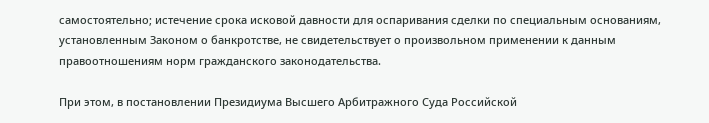самостоятельно; истечение срока исковой давности для оспаривания сделки по специальным основаниям, установленным Законом о банкротстве, не свидетельствует о произвольном применении к данным правоотношениям норм гражданского законодательства.

При этом, в постановлении Президиума Высшего Арбитражного Суда Российской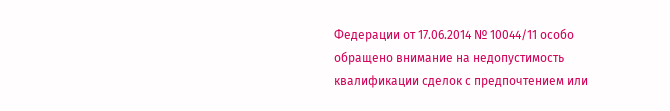Федерации от 17.06.2014 № 10044/11 особо обращено внимание на недопустимость квалификации сделок с предпочтением или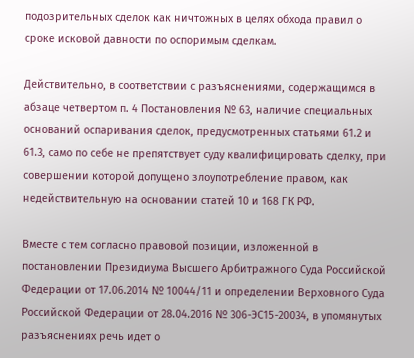подозрительных сделок как ничтожных в целях обхода правил о сроке исковой давности по оспоримым сделкам.

Действительно, в соответствии с разъяснениями, содержащимся в абзаце четвертом п. 4 Постановления № 63, наличие специальных оснований оспаривания сделок, предусмотренных статьями 61.2 и 61.3, само по себе не препятствует суду квалифицировать сделку, при совершении которой допущено злоупотребление правом, как недействительную на основании статей 10 и 168 ГК РФ.

Вместе с тем согласно правовой позиции, изложенной в постановлении Президиума Высшего Арбитражного Суда Российской Федерации от 17.06.2014 № 10044/11 и определении Верховного Суда Российской Федерации от 28.04.2016 № 306-ЭС15-20034, в упомянутых разъяснениях речь идет о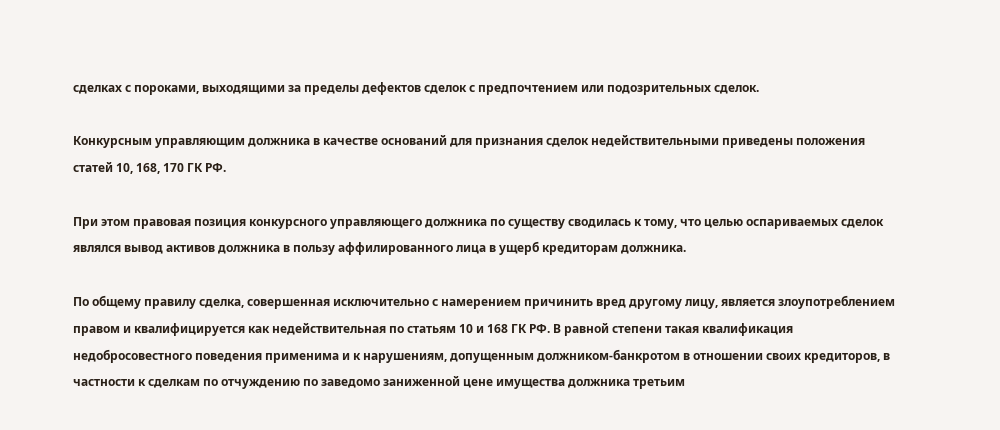сделках с пороками, выходящими за пределы дефектов сделок с предпочтением или подозрительных сделок.

Конкурсным управляющим должника в качестве оснований для признания сделок недействительными приведены положения статей 10, 168, 170 ГК РФ.

При этом правовая позиция конкурсного управляющего должника по существу сводилась к тому, что целью оспариваемых сделок являлся вывод активов должника в пользу аффилированного лица в ущерб кредиторам должника.

По общему правилу сделка, совершенная исключительно с намерением причинить вред другому лицу, является злоупотреблением правом и квалифицируется как недействительная по статьям 10 и 168 ГК РФ. В равной степени такая квалификация недобросовестного поведения применима и к нарушениям, допущенным должником-банкротом в отношении своих кредиторов, в частности к сделкам по отчуждению по заведомо заниженной цене имущества должника третьим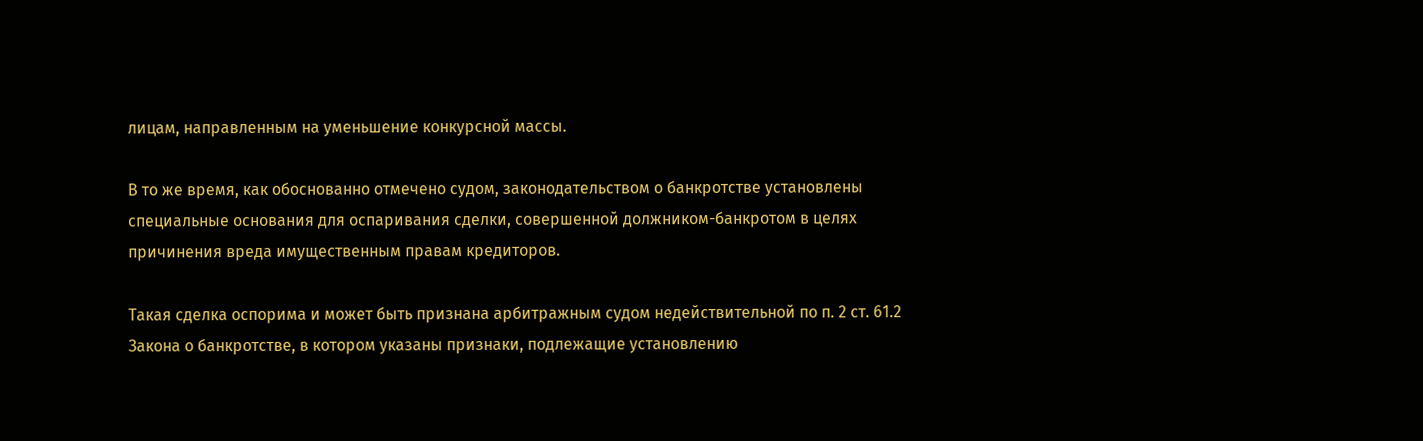лицам, направленным на уменьшение конкурсной массы.

В то же время, как обоснованно отмечено судом, законодательством о банкротстве установлены специальные основания для оспаривания сделки, совершенной должником-банкротом в целях причинения вреда имущественным правам кредиторов.

Такая сделка оспорима и может быть признана арбитражным судом недействительной по п. 2 ст. 61.2 Закона о банкротстве, в котором указаны признаки, подлежащие установлению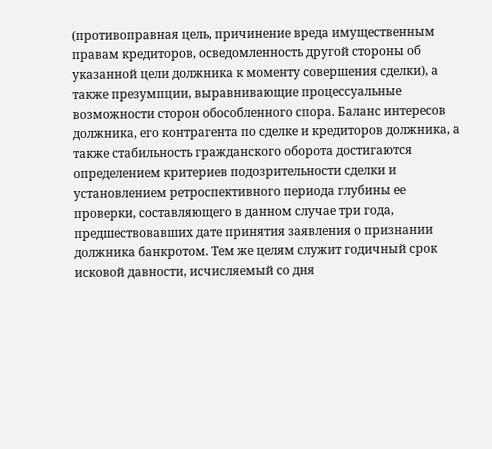(противоправная цель, причинение вреда имущественным правам кредиторов, осведомленность другой стороны об указанной цели должника к моменту совершения сделки), а также презумпции, выравнивающие процессуальные возможности сторон обособленного спора. Баланс интересов должника, его контрагента по сделке и кредиторов должника, а также стабильность гражданского оборота достигаются определением критериев подозрительности сделки и установлением ретроспективного периода глубины ее проверки, составляющего в данном случае три года, предшествовавших дате принятия заявления о признании должника банкротом. Тем же целям служит годичный срок исковой давности, исчисляемый со дня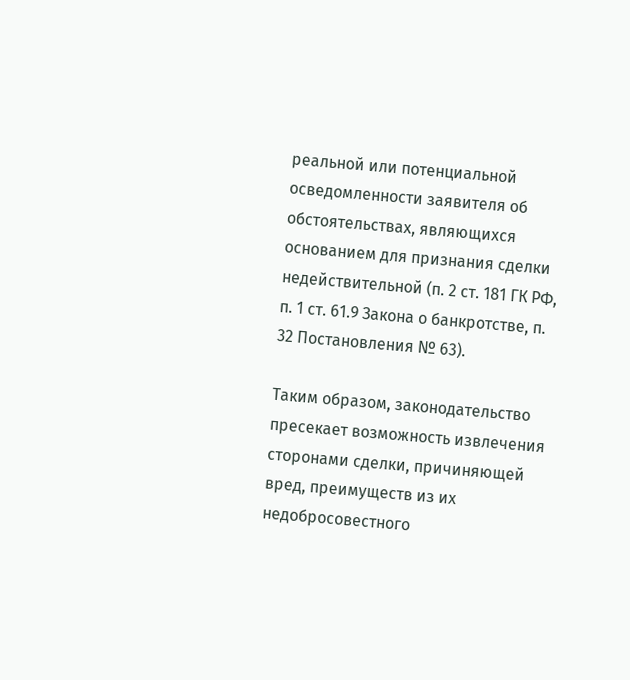реальной или потенциальной осведомленности заявителя об обстоятельствах, являющихся основанием для признания сделки недействительной (п. 2 ст. 181 ГК РФ, п. 1 ст. 61.9 Закона о банкротстве, п. 32 Постановления № 63).

Таким образом, законодательство пресекает возможность извлечения сторонами сделки, причиняющей вред, преимуществ из их недобросовестного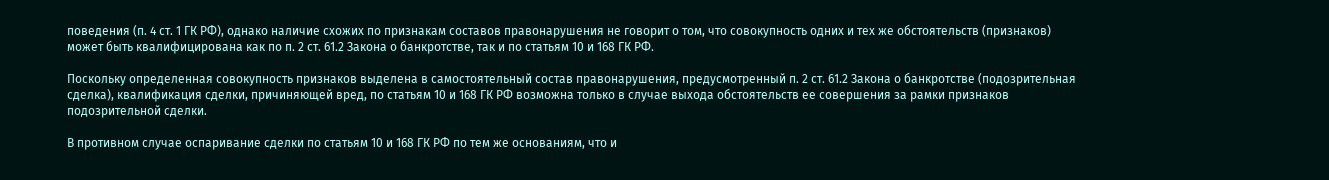поведения (п. 4 ст. 1 ГК РФ), однако наличие схожих по признакам составов правонарушения не говорит о том, что совокупность одних и тех же обстоятельств (признаков) может быть квалифицирована как по п. 2 ст. 61.2 Закона о банкротстве, так и по статьям 10 и 168 ГК РФ.

Поскольку определенная совокупность признаков выделена в самостоятельный состав правонарушения, предусмотренный п. 2 ст. 61.2 Закона о банкротстве (подозрительная сделка), квалификация сделки, причиняющей вред, по статьям 10 и 168 ГК РФ возможна только в случае выхода обстоятельств ее совершения за рамки признаков подозрительной сделки.

В противном случае оспаривание сделки по статьям 10 и 168 ГК РФ по тем же основаниям, что и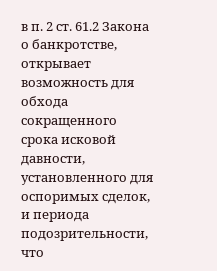в п. 2 ст. 61.2 Закона о банкротстве, открывает возможность для обхода сокращенного срока исковой давности, установленного для оспоримых сделок, и периода подозрительности, что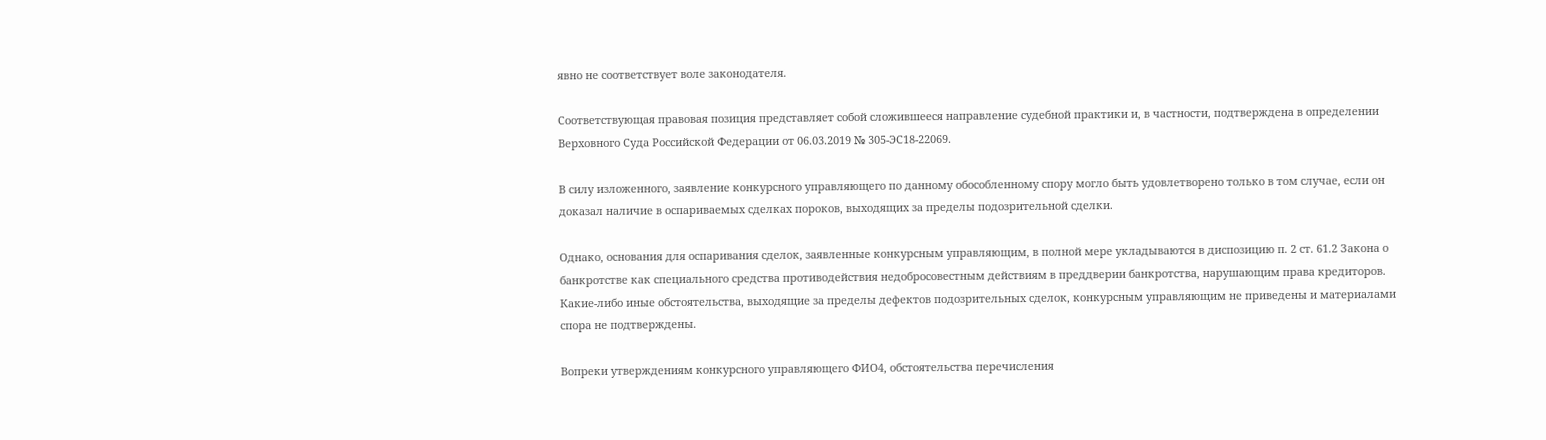явно не соответствует воле законодателя.

Соответствующая правовая позиция представляет собой сложившееся направление судебной практики и, в частности, подтверждена в определении Верховного Суда Российской Федерации от 06.03.2019 № 305-ЭС18-22069.

В силу изложенного, заявление конкурсного управляющего по данному обособленному спору могло быть удовлетворено только в том случае, если он доказал наличие в оспариваемых сделках пороков, выходящих за пределы подозрительной сделки.

Однако, основания для оспаривания сделок, заявленные конкурсным управляющим, в полной мере укладываются в диспозицию п. 2 ст. 61.2 Закона о банкротстве как специального средства противодействия недобросовестным действиям в преддверии банкротства, нарушающим права кредиторов. Какие-либо иные обстоятельства, выходящие за пределы дефектов подозрительных сделок, конкурсным управляющим не приведены и материалами спора не подтверждены.

Вопреки утверждениям конкурсного управляющего ФИО4, обстоятельства перечисления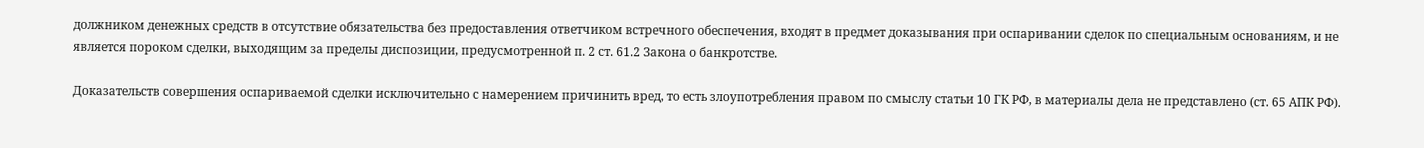должником денежных средств в отсутствие обязательства без предоставления ответчиком встречного обеспечения, входят в предмет доказывания при оспаривании сделок по специальным основаниям, и не является пороком сделки, выходящим за пределы диспозиции, предусмотренной п. 2 ст. 61.2 Закона о банкротстве.

Доказательств совершения оспариваемой сделки исключительно с намерением причинить вред, то есть злоупотребления правом по смыслу статьи 10 ГК РФ, в материалы дела не представлено (ст. 65 АПК РФ).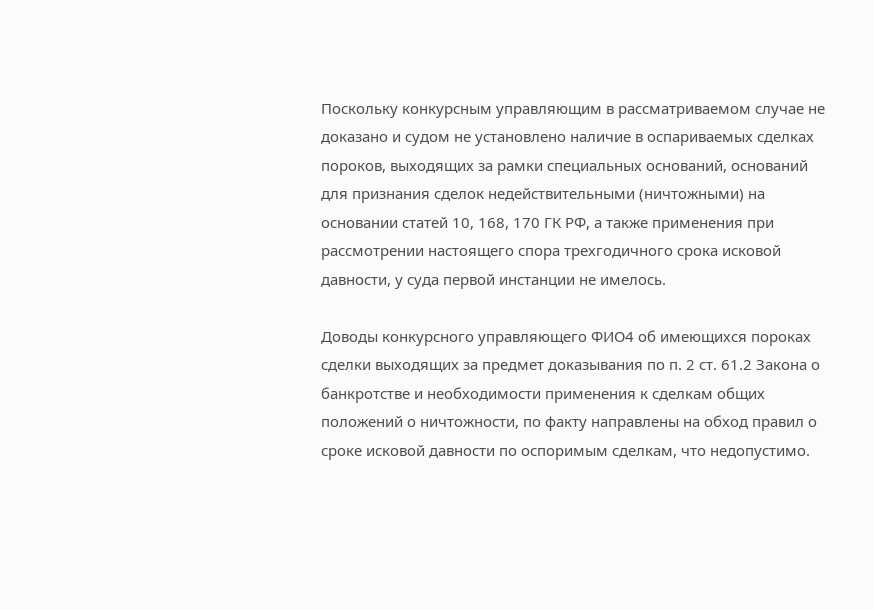Поскольку конкурсным управляющим в рассматриваемом случае не доказано и судом не установлено наличие в оспариваемых сделках пороков, выходящих за рамки специальных оснований, оснований для признания сделок недействительными (ничтожными) на основании статей 10, 168, 170 ГК РФ, а также применения при рассмотрении настоящего спора трехгодичного срока исковой давности, у суда первой инстанции не имелось.

Доводы конкурсного управляющего ФИО4 об имеющихся пороках сделки выходящих за предмет доказывания по п. 2 ст. 61.2 Закона о банкротстве и необходимости применения к сделкам общих положений о ничтожности, по факту направлены на обход правил о сроке исковой давности по оспоримым сделкам, что недопустимо.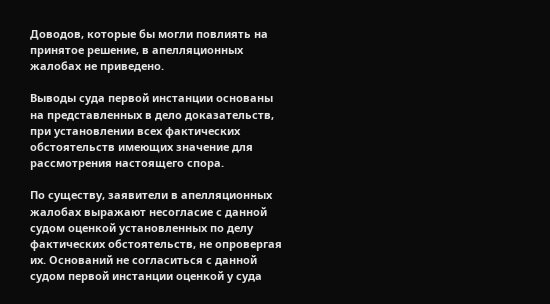Доводов, которые бы могли повлиять на принятое решение, в апелляционных жалобах не приведено.

Выводы суда первой инстанции основаны на представленных в дело доказательств, при установлении всех фактических обстоятельств имеющих значение для рассмотрения настоящего спора.

По существу, заявители в апелляционных жалобах выражают несогласие с данной судом оценкой установленных по делу фактических обстоятельств, не опровергая их. Оснований не согласиться с данной судом первой инстанции оценкой у суда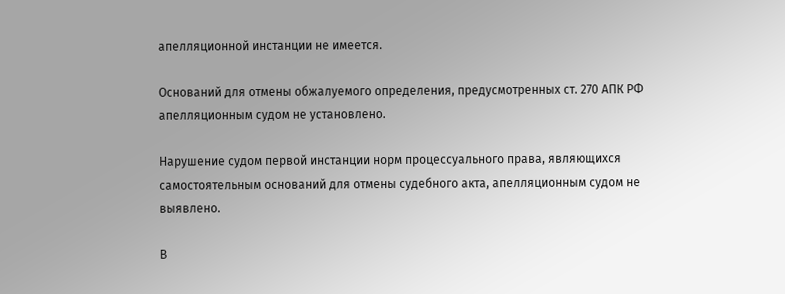апелляционной инстанции не имеется.

Оснований для отмены обжалуемого определения, предусмотренных ст. 270 АПК РФ апелляционным судом не установлено.

Нарушение судом первой инстанции норм процессуального права, являющихся самостоятельным оснований для отмены судебного акта, апелляционным судом не выявлено.

В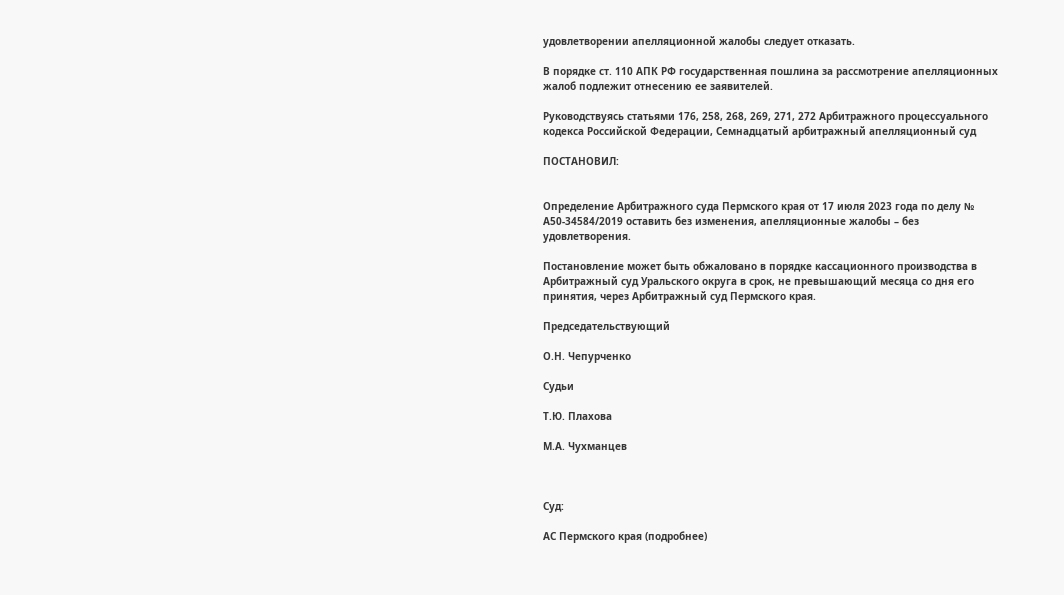удовлетворении апелляционной жалобы следует отказать.

В порядке ст. 110 АПК РФ государственная пошлина за рассмотрение апелляционных жалоб подлежит отнесению ее заявителей.

Руководствуясь статьями 176, 258, 268, 269, 271, 272 Арбитражного процессуального кодекса Российской Федерации, Семнадцатый арбитражный апелляционный суд

ПОСТАНОВИЛ:


Определение Арбитражного суда Пермского края от 17 июля 2023 года по делу № А50-34584/2019 оставить без изменения, апелляционные жалобы – без удовлетворения.

Постановление может быть обжаловано в порядке кассационного производства в Арбитражный суд Уральского округа в срок, не превышающий месяца со дня его принятия, через Арбитражный суд Пермского края.

Председательствующий

О.Н. Чепурченко

Судьи

Т.Ю. Плахова

М.А. Чухманцев



Суд:

АС Пермского края (подробнее)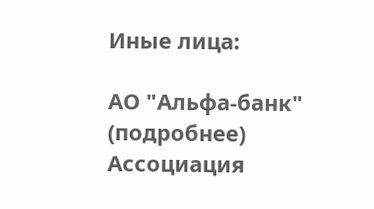Иные лица:

АО "Альфа-банк" (подробнее)
Ассоциация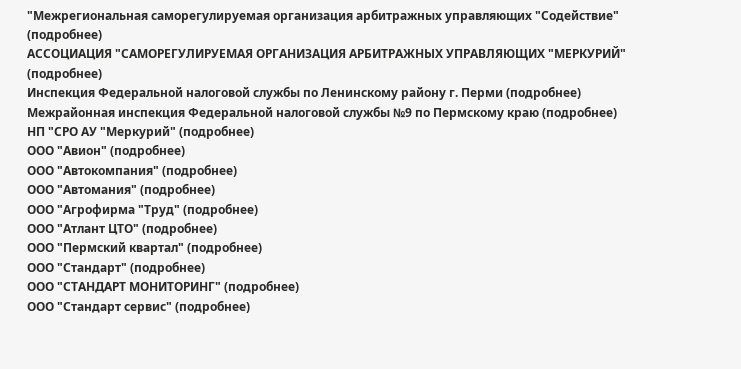"Межрегиональная саморегулируемая организация арбитражных управляющих "Содействие" (подробнее)
АССОЦИАЦИЯ "САМОРЕГУЛИРУЕМАЯ ОРГАНИЗАЦИЯ АРБИТРАЖНЫХ УПРАВЛЯЮЩИХ "МЕРКУРИЙ" (подробнее)
Инспекция Федеральной налоговой службы по Ленинскому району г. Перми (подробнее)
Межрайонная инспекция Федеральной налоговой службы №9 по Пермскому краю (подробнее)
НП "СРО АУ "Меркурий" (подробнее)
ООО "Авион" (подробнее)
ООО "Автокомпания" (подробнее)
ООО "Автомания" (подробнее)
ООО "Агрофирма "Труд" (подробнее)
ООО "Атлант ЦТО" (подробнее)
ООО "Пермский квартал" (подробнее)
ООО "Стандарт" (подробнее)
ООО "СТАНДАРТ МОНИТОРИНГ" (подробнее)
ООО "Стандарт сервис" (подробнее)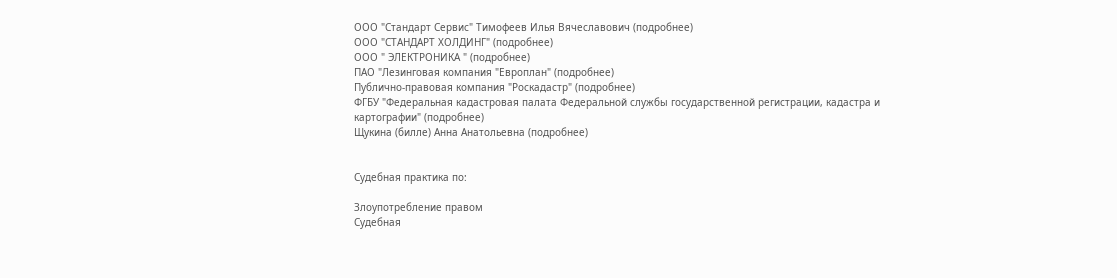ООО "Стандарт Сервис" Тимофеев Илья Вячеславович (подробнее)
ООО "СТАНДАРТ ХОЛДИНГ" (подробнее)
ООО " ЭЛЕКТРОНИКА " (подробнее)
ПАО "Лезинговая компания "Европлан" (подробнее)
Публично-правовая компания "Роскадастр" (подробнее)
ФГБУ "Федеральная кадастровая палата Федеральной службы государственной регистрации, кадастра и картографии" (подробнее)
Щукина (билле) Анна Анатольевна (подробнее)


Судебная практика по:

Злоупотребление правом
Судебная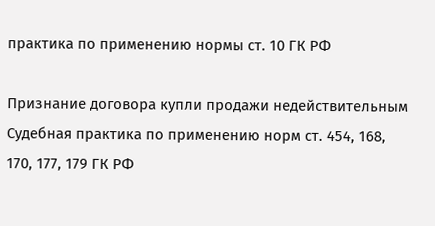практика по применению нормы ст. 10 ГК РФ

Признание договора купли продажи недействительным
Судебная практика по применению норм ст. 454, 168, 170, 177, 179 ГК РФ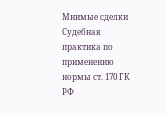Мнимые сделки
Судебная практика по применению нормы ст. 170 ГК РФ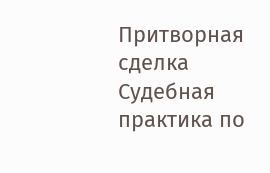Притворная сделка
Судебная практика по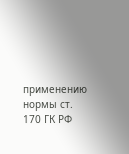применению нормы ст. 170 ГК РФ